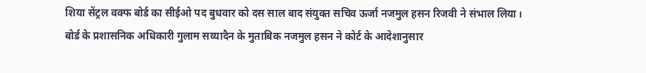शिया सेंट्रल वक्फ बोर्ड का सीईओ पद बुधवार को दस साल बाद संयुक्त सचिव ऊर्जा नजमुल हसन रिजवी ने संभाल लिया।
बोर्ड के प्रशासनिक अधिकारी गुलाम सय्यादैन के मुताबिक नजमुल हसन ने कोर्ट के आदेशानुसार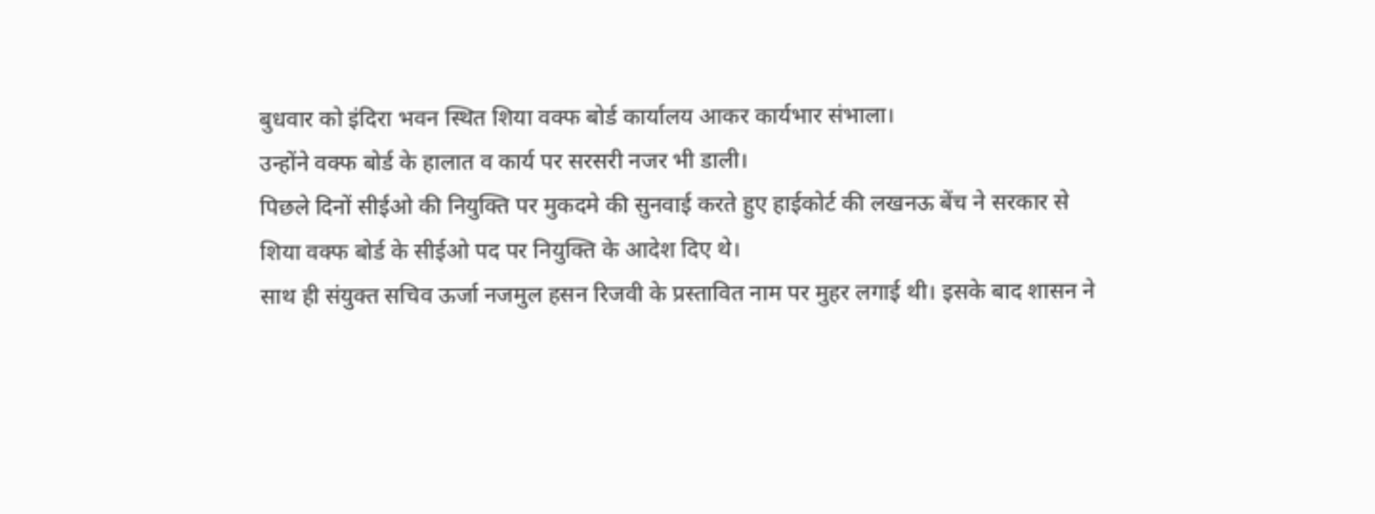बुधवार को इंदिरा भवन स्थित शिया वक्फ बोर्ड कार्यालय आकर कार्यभार संभाला।
उन्होंने वक्फ बोर्ड के हालात व कार्य पर सरसरी नजर भी डाली।
पिछले दिनों सीईओ की नियुक्ति पर मुकदमे की सुनवाई करते हुए हाईकोर्ट की लखनऊ बेंच ने सरकार से शिया वक्फ बोर्ड के सीईओ पद पर नियुक्ति के आदेश दिए थे।
साथ ही संयुक्त सचिव ऊर्जा नजमुल हसन रिजवी के प्रस्तावित नाम पर मुहर लगाई थी। इसके बाद शासन ने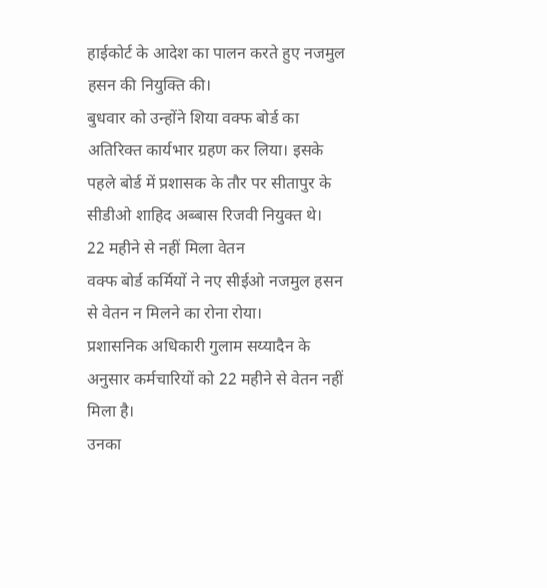हाईकोर्ट के आदेश का पालन करते हुए नजमुल हसन की नियुक्ति की।
बुधवार को उन्होंने शिया वक्फ बोर्ड का अतिरिक्त कार्यभार ग्रहण कर लिया। इसके पहले बोर्ड में प्रशासक के तौर पर सीतापुर के सीडीओ शाहिद अब्बास रिजवी नियुक्त थे।
22 महीने से नहीं मिला वेतन
वक्फ बोर्ड कर्मियों ने नए सीईओ नजमुल हसन से वेतन न मिलने का रोना रोया।
प्रशासनिक अधिकारी गुलाम सय्यादैन के अनुसार कर्मचारियों को 22 महीने से वेतन नहीं मिला है।
उनका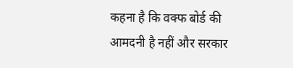कहना है कि वक्फ बोर्ड की आमदनी है नहीं और सरकार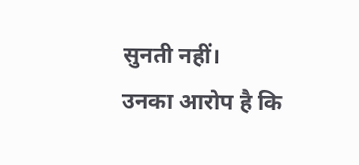सुनती नहीं।
उनका आरोप है कि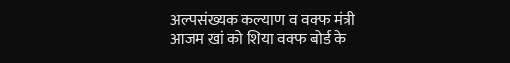अल्पसंख्यक कल्याण व वक्फ मंत्री आजम खां को शिया वक्फ बोर्ड के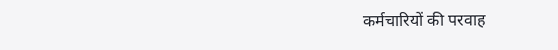कर्मचारियों की परवाह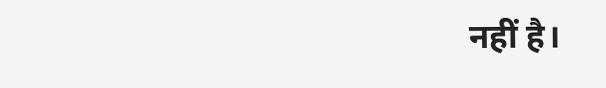नहीं है।